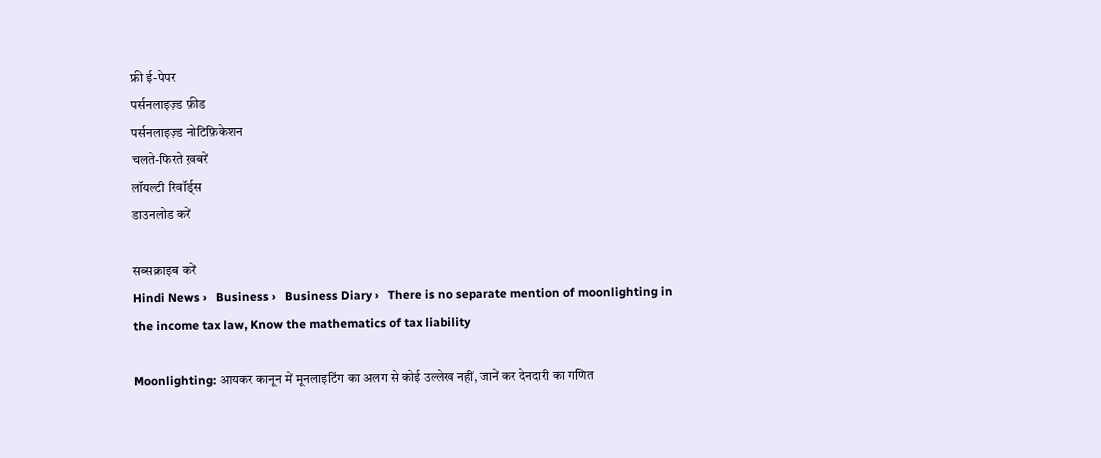फ्री ई-पेपर
पर्सनलाइज़्ड फ़ीड
पर्सनलाइज़्ड नोटिफ़िकेशन
चलते-फिरते ख़बरें
लॉयल्टी रिवॉर्ड्स
डाउनलोड करें

सब्सक्राइब करें
Hindi News ›   Business ›   Business Diary ›   There is no separate mention of moonlighting in the income tax law, Know the mathematics of tax liability

Moonlighting: आयकर कानून में मूनलाइटिंग का अलग से कोई उल्लेख नहीं, जानें कर देनदारी का गणित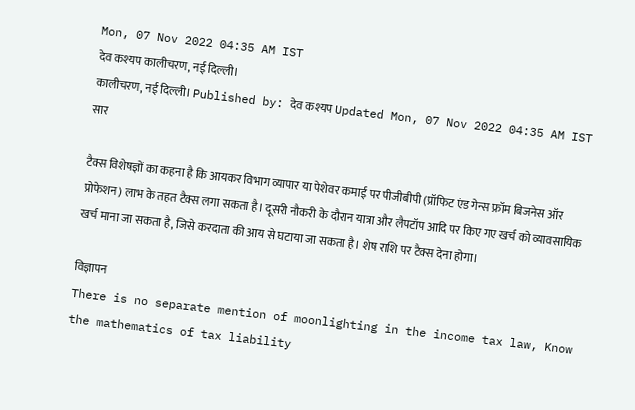Mon, 07 Nov 2022 04:35 AM IST
देव कश्यप कालीचरण, नई दिल्ली।
कालीचरण, नई दिल्ली। Published by: देव कश्यप Updated Mon, 07 Nov 2022 04:35 AM IST
सार

टैक्स विशेषज्ञों का कहना है कि आयकर विभाग व्यापार या पेशेवर कमाई पर पीजीबीपी (प्रॉफिट एंड गेन्स फ्रॉम बिजनेस ऑर प्रोफेशन) लाभ के तहत टैक्स लगा सकता है। दूसरी नौकरी के दौरान यात्रा और लैपटॉप आदि पर किए गए खर्च को व्यावसायिक खर्च माना जा सकता है, जिसे करदाता की आय से घटाया जा सकता है। शेष राशि पर टैक्स देना होगा।

विज्ञापन
There is no separate mention of moonlighting in the income tax law, Know the mathematics of tax liability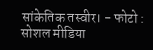सांकेतिक तस्वीर। - फोटो : सोशल मीडिया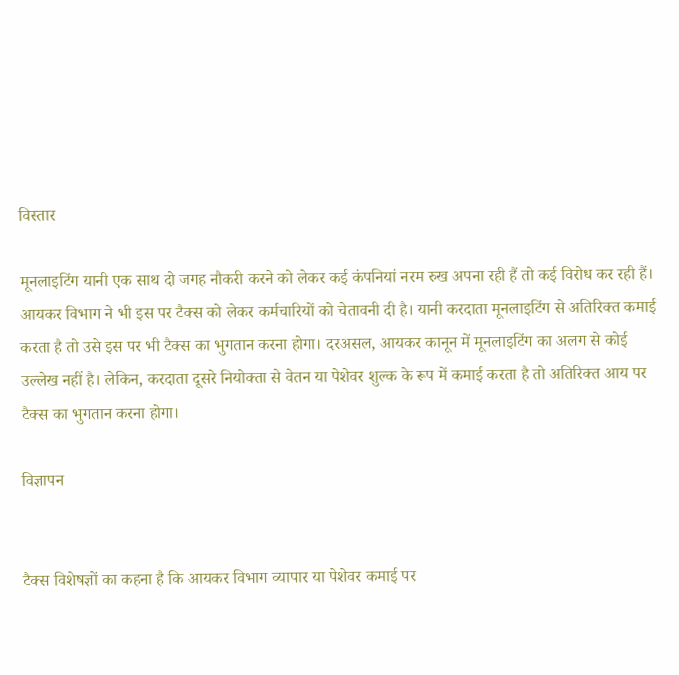विस्तार

मूनलाइटिंग यानी एक साथ दो जगह नौकरी करने को लेकर कई कंपनियां नरम रुख अपना रही हैं तो कई विरोध कर रही हैं। आयकर विभाग ने भी इस पर टैक्स को लेकर कर्मचारियों को चेतावनी दी है। यानी करदाता मूनलाइटिंग से अतिरिक्त कमाई करता है तो उसे इस पर भी टैक्स का भुगतान करना होगा। दरअसल, आयकर कानून में मूनलाइटिंग का अलग से कोई उल्लेख नहीं है। लेकिन, करदाता दूसरे नियोक्ता से वेतन या पेशेवर शुल्क के रूप में कमाई करता है तो अतिरिक्त आय पर टैक्स का भुगतान करना होगा।

विज्ञापन


टैक्स विशेषज्ञों का कहना है कि आयकर विभाग व्यापार या पेशेवर कमाई पर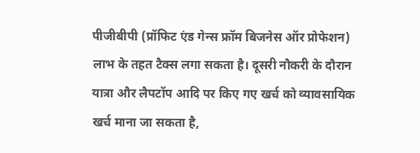पीजीबीपी (प्रॉफिट एंड गेन्स फ्रॉम बिजनेस ऑर प्रोफेशन) लाभ के तहत टैक्स लगा सकता है। दूसरी नौकरी के दौरान यात्रा और लैपटॉप आदि पर किए गए खर्च को व्यावसायिक खर्च माना जा सकता है,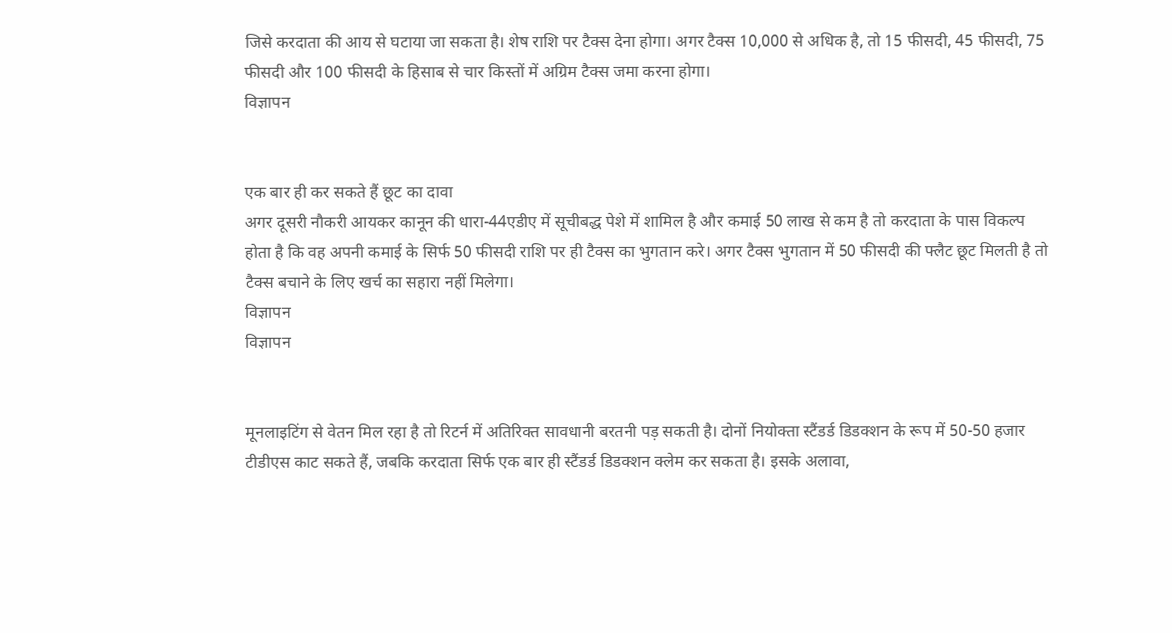जिसे करदाता की आय से घटाया जा सकता है। शेष राशि पर टैक्स देना होगा। अगर टैक्स 10,000 से अधिक है, तो 15 फीसदी, 45 फीसदी, 75 फीसदी और 100 फीसदी के हिसाब से चार किस्तों में अग्रिम टैक्स जमा करना होगा।
विज्ञापन


एक बार ही कर सकते हैं छूट का दावा
अगर दूसरी नौकरी आयकर कानून की धारा-44एडीए में सूचीबद्ध पेशे में शामिल है और कमाई 50 लाख से कम है तो करदाता के पास विकल्प होता है कि वह अपनी कमाई के सिर्फ 50 फीसदी राशि पर ही टैक्स का भुगतान करे। अगर टैक्स भुगतान में 50 फीसदी की फ्लैट छूट मिलती है तो टैक्स बचाने के लिए खर्च का सहारा नहीं मिलेगा।
विज्ञापन
विज्ञापन


मूनलाइटिंग से वेतन मिल रहा है तो रिटर्न में अतिरिक्त सावधानी बरतनी पड़ सकती है। दोनों नियोक्ता स्टैंडर्ड डिडक्शन के रूप में 50-50 हजार टीडीएस काट सकते हैं, जबकि करदाता सिर्फ एक बार ही स्टैंडर्ड डिडक्शन क्लेम कर सकता है। इसके अलावा,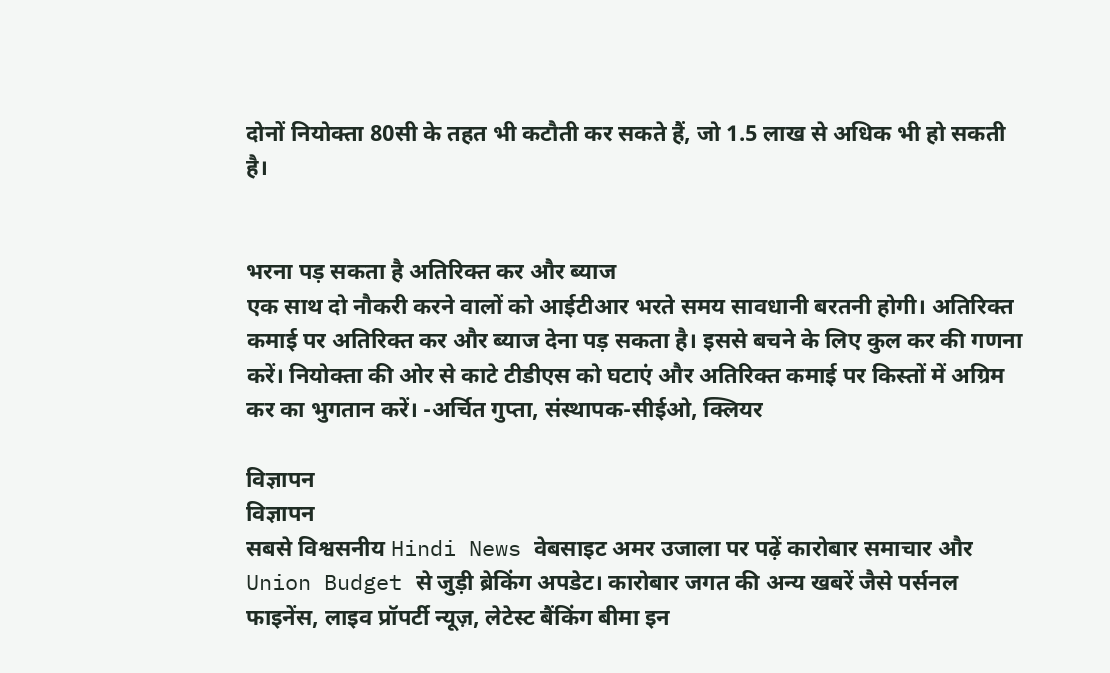दोनों नियोक्ता 80सी के तहत भी कटौती कर सकते हैं, जो 1.5 लाख से अधिक भी हो सकती है।


भरना पड़ सकता है अतिरिक्त कर और ब्याज
एक साथ दो नौकरी करने वालों को आईटीआर भरते समय सावधानी बरतनी होगी। अतिरिक्त कमाई पर अतिरिक्त कर और ब्याज देना पड़ सकता है। इससे बचने के लिए कुल कर की गणना करें। नियोक्ता की ओर से काटे टीडीएस को घटाएं और अतिरिक्त कमाई पर किस्तों में अग्रिम कर का भुगतान करें। -अर्चित गुप्ता, संस्थापक-सीईओ, क्लियर

विज्ञापन
विज्ञापन
सबसे विश्वसनीय Hindi News वेबसाइट अमर उजाला पर पढ़ें कारोबार समाचार और Union Budget से जुड़ी ब्रेकिंग अपडेट। कारोबार जगत की अन्य खबरें जैसे पर्सनल फाइनेंस, लाइव प्रॉपर्टी न्यूज़, लेटेस्ट बैंकिंग बीमा इन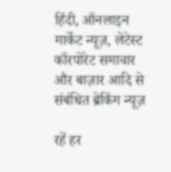हिंदी, ऑनलाइन मार्केट न्यूज़, लेटेस्ट कॉरपोरेट समाचार और बाज़ार आदि से संबंधित ब्रेकिंग न्यूज़

रहें हर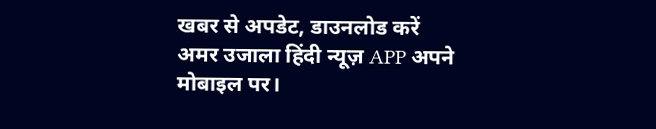खबर से अपडेट, डाउनलोड करें अमर उजाला हिंदी न्यूज़ APP अपने मोबाइल पर।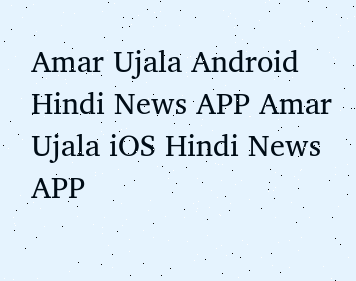Amar Ujala Android Hindi News APP Amar Ujala iOS Hindi News APP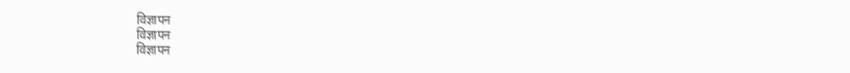विज्ञापन
विज्ञापन
विज्ञापन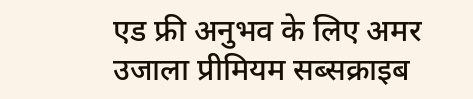एड फ्री अनुभव के लिए अमर उजाला प्रीमियम सब्सक्राइब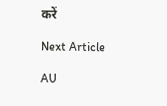करें

Next Article

AU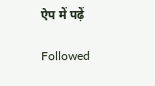ऐप में पढ़ें

Followed